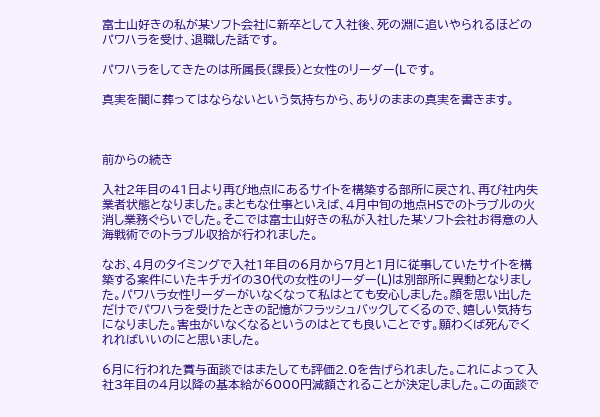富士山好きの私が某ソフト会社に新卒として入社後、死の淵に追いやられるほどのパワハラを受け、退職した話です。

パワハラをしてきたのは所属長(課長)と女性のリーダー(Lです。

真実を闇に葬ってはならないという気持ちから、ありのままの真実を書きます。



前からの続き

入社2年目の41日より再び地点Iにあるサイトを構築する部所に戻され、再び社内失業者状態となりました。まともな仕事といえば、4月中旬の地点HSでのトラブルの火消し業務ぐらいでした。そこでは富士山好きの私が入社した某ソフト会社お得意の人海戦術でのトラブル収拾が行われました。

なお、4月のタイミングで入社1年目の6月から7月と1月に従事していたサイトを構築する案件にいたキチガイの30代の女性のリーダー(L)は別部所に異動となりました。パワハラ女性リーダーがいなくなって私はとても安心しました。顔を思い出しただけでパワハラを受けたときの記憶がフラッシュバックしてくるので、嬉しい気持ちになりました。害虫がいなくなるというのはとても良いことです。願わくば死んでくれればいいのにと思いました。

6月に行われた賞与面談ではまたしても評価2.0を告げられました。これによって入社3年目の4月以降の基本給が6000円減額されることが決定しました。この面談で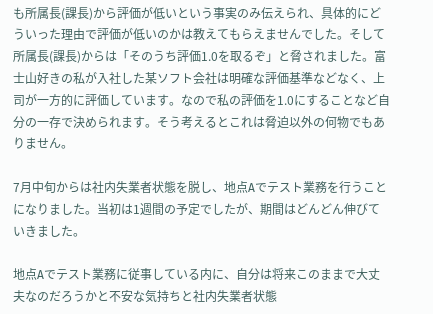も所属長(課長)から評価が低いという事実のみ伝えられ、具体的にどういった理由で評価が低いのかは教えてもらえませんでした。そして所属長(課長)からは「そのうち評価1.0を取るぞ」と脅されました。富士山好きの私が入社した某ソフト会社は明確な評価基準などなく、上司が一方的に評価しています。なので私の評価を1.0にすることなど自分の一存で決められます。そう考えるとこれは脅迫以外の何物でもありません。

7月中旬からは社内失業者状態を脱し、地点Aでテスト業務を行うことになりました。当初は1週間の予定でしたが、期間はどんどん伸びていきました。

地点Aでテスト業務に従事している内に、自分は将来このままで大丈夫なのだろうかと不安な気持ちと社内失業者状態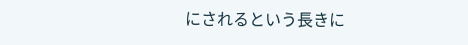にされるという長きに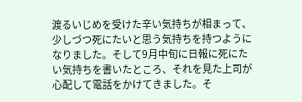渡るいじめを受けた辛い気持ちが相まって、少しづつ死にたいと思う気持ちを持つようになりました。そして9月中旬に日報に死にたい気持ちを書いたところ、それを見た上司が心配して電話をかけてきました。そ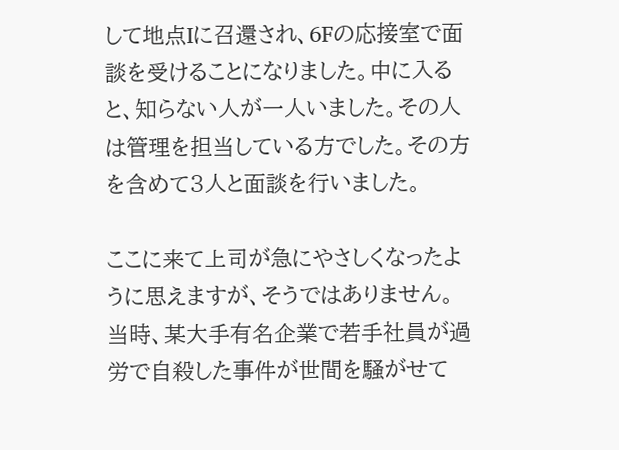して地点Iに召還され、6Fの応接室で面談を受けることになりました。中に入ると、知らない人が一人いました。その人は管理を担当している方でした。その方を含めて3人と面談を行いました。

ここに来て上司が急にやさしくなったように思えますが、そうではありません。当時、某大手有名企業で若手社員が過労で自殺した事件が世間を騒がせて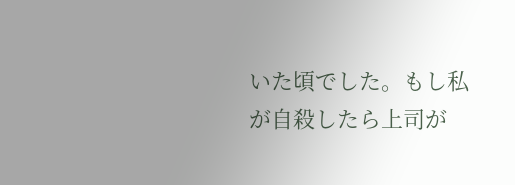いた頃でした。もし私が自殺したら上司が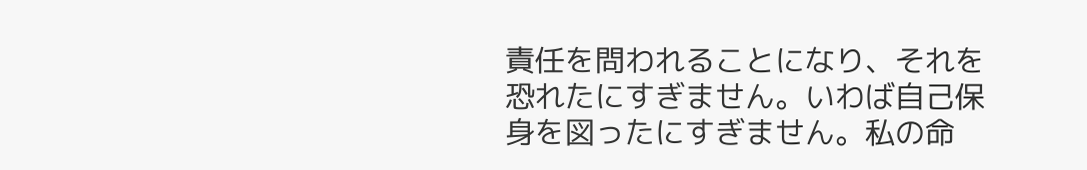責任を問われることになり、それを恐れたにすぎません。いわば自己保身を図ったにすぎません。私の命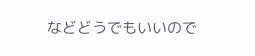などどうでもいいので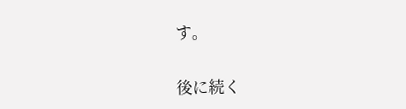す。

後に続く